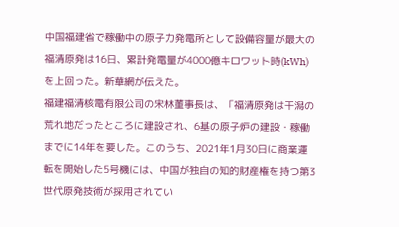中国福建省で稼働中の原子力発電所として設備容量が最大の福清原発は16日、累計発電量が4000億キロワット時(kWh)を上回った。新華網が伝えた。
福建福清核電有限公司の宋林董事長は、「福清原発は干潟の荒れ地だったところに建設され、6基の原子炉の建設・稼働までに14年を要した。このうち、2021年1月30日に商業運転を開始した5号機には、中国が独自の知的財産権を持つ第3世代原発技術が採用されてい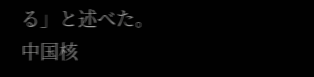る」と述べた。
中国核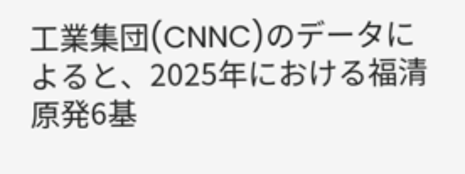工業集団(CNNC)のデータによると、2025年における福清原発6基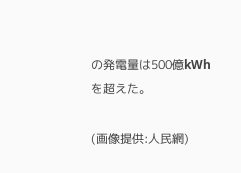の発電量は500億kWhを超えた。

(画像提供:人民網)